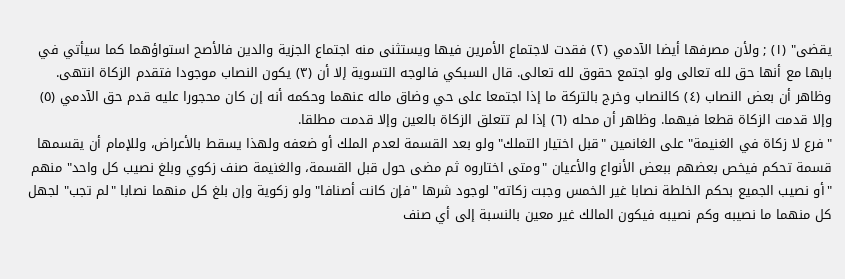يقضى" (١) ; ولأن مصرفها أيضا الآدمي (٢) فقدت لاجتماع الأمرين فيها ويستثنى منه اجتماع الجزية والدين فالأصح استواؤهما كما سيأتي في بابها مع أنها حق لله تعالى ولو اجتمع حقوق لله تعالى. قال السبكي فالوجه التسوية إلا أن (٣) يكون النصاب موجودا فتقدم الزكاة انتهى. وظاهر أن بعض النصاب (٤) كالنصاب وخرج بالتركة ما إذا اجتمعا على حي وضاق ماله عنهما وحكمه أنه إن كان محجورا عليه قدم حق الآدمي (٥) وإلا قدمت الزكاة قطعا فيهما. وظاهر أن محله (٦) إذا لم تتعلق الزكاة بالعين وإلا قدمت مطلقا.
"فرع لا زكاة في الغنيمة" على الغانمين "قبل اختيار التملك" ولو بعد القسمة لعدم الملك أو ضعفه ولهذا يسقط بالأعراض، وللإمام أن يقسمها قسمة تحكم فيخص بعضهم ببعض الأنواع والأعيان "ومتى اختاروه ثم مضى حول قبل القسمة، والغنيمة صنف زكوي وبلغ نصيب كل واحد" منهم "أو نصيب الجميع بحكم الخلطة نصابا غير الخمس وجبت زكاته" لوجود شرها "فإن كانت أصنافا" ولو زكوية وإن بلغ كل منهما نصابا "لم تجب" لجهل كل منهما ما نصيبه وكم نصيبه فيكون المالك غير معين بالنسبة إلى أي صنف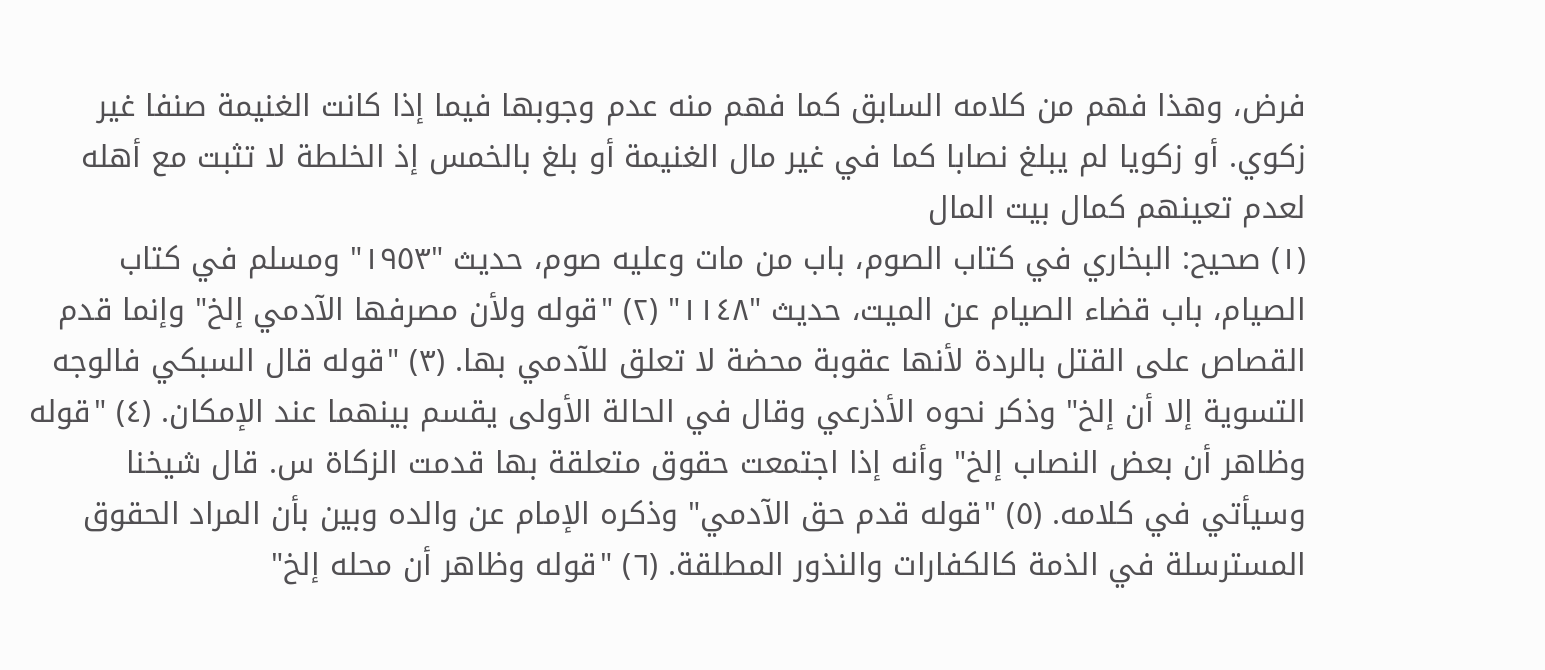فرض، وهذا فهم من كلامه السابق كما فهم منه عدم وجوبها فيما إذا كانت الغنيمة صنفا غير زكوي. أو زكويا لم يبلغ نصابا كما في غير مال الغنيمة أو بلغ بالخمس إذ الخلطة لا تثبت مع أهله لعدم تعينهم كمال بيت المال
(١) صحيح: البخاري في كتاب الصوم، باب من مات وعليه صوم، حديث "١٩٥٣" ومسلم في كتاب الصيام، باب قضاء الصيام عن الميت، حديث "١١٤٨" (٢) "قوله ولأن مصرفها الآدمي إلخ" وإنما قدم القصاص على القتل بالردة لأنها عقوبة محضة لا تعلق للآدمي بها. (٣) "قوله قال السبكي فالوجه التسوية إلا أن إلخ" وذكر نحوه الأذرعي وقال في الحالة الأولى يقسم بينهما عند الإمكان. (٤) "قوله وظاهر أن بعض النصاب إلخ" وأنه إذا اجتمعت حقوق متعلقة بها قدمت الزكاة س. قال شيخنا وسيأتي في كلامه. (٥) "قوله قدم حق الآدمي" وذكره الإمام عن والده وبين بأن المراد الحقوق المسترسلة في الذمة كالكفارات والنذور المطلقة. (٦) "قوله وظاهر أن محله إلخ"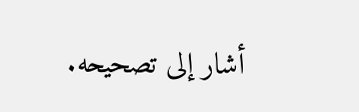أشار إلى تصحيحه.